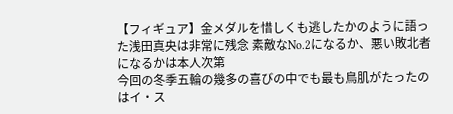【フィギュア】金メダルを惜しくも逃したかのように語った浅田真央は非常に残念 素敵なNo.2になるか、悪い敗北者になるかは本人次第
今回の冬季五輪の幾多の喜びの中でも最も鳥肌がたったのはイ・ス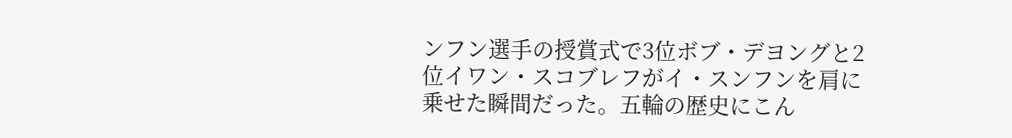ンフン選手の授賞式で3位ボブ・デヨングと2位イワン・スコブレフがイ・スンフンを肩に乗せた瞬間だった。五輪の歴史にこん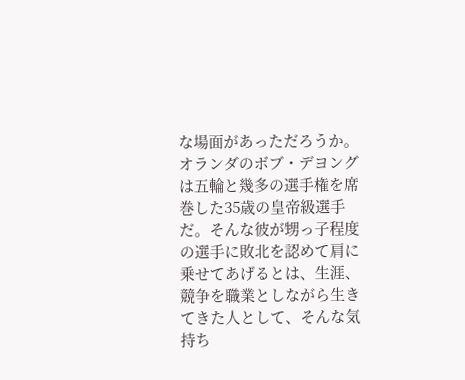な場面があっただろうか。オランダのボブ・デヨングは五輪と幾多の選手権を席巻した35歳の皇帝級選手だ。そんな彼が甥っ子程度の選手に敗北を認めて肩に乗せてあげるとは、生涯、競争を職業としながら生きてきた人として、そんな気持ち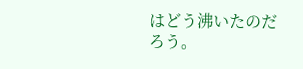はどう沸いたのだろう。